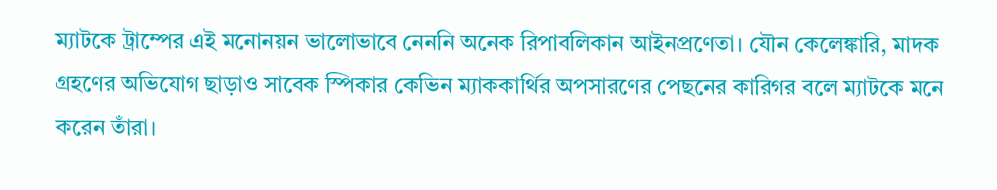ম্যাটকে ট্রাম্পের এই মনোনয়ন ভালোভাবে নেননি অনেক রিপাবলিকান আইনপ্রণেতা। যৌন কেলেঙ্কারি, মাদক গ্রহণের অভিযোগ ছাড়াও সাবেক স্পিকার কেভিন ম্যাককার্থির অপসারণের পেছনের কারিগর বলে ম্যাটকে মনে করেন তাঁরা।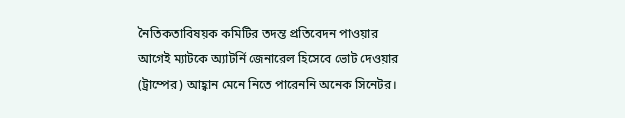নৈতিকতাবিষয়ক কমিটির তদন্ত প্রতিবেদন পাওয়ার আগেই ম্যাটকে অ্যাটর্নি জেনারেল হিসেবে ভোট দেওয়ার (ট্রাম্পের) আহ্বান মেনে নিতে পারেননি অনেক সিনেটর।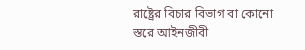রাষ্ট্রের বিচার বিভাগ বা কোনো স্তরে আইনজীবী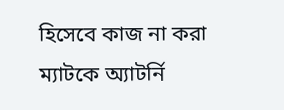হিসেবে কাজ না করা ম্যাটকে অ্যাটর্নি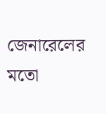জেনারেলের মতো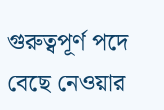গুরুত্বপূর্ণ পদে বেছে নেওয়ার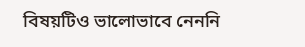বিষয়টিও ভালোভাবে নেননি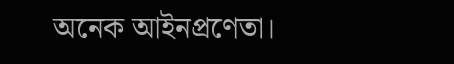অনেক আইনপ্রণেতা।